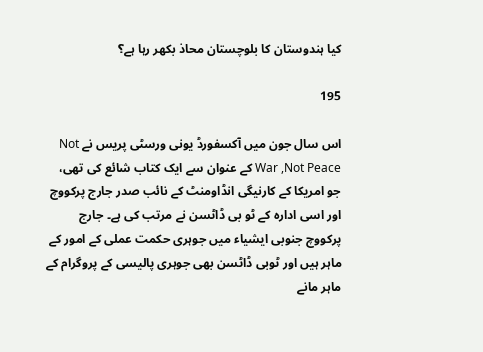کیا ہندوستان کا بلوچستان محاذ بکھر رہا ہے؟

195

اس سال جون میں آکسفورڈ یونی ورسٹی پریس نے Not War ,Not Peace کے عنوان سے ایک کتاب شائع کی تھی، جو امریکا کے کارنیگی انڈاومنٹ کے نائب صدر جارج پرکووچ اور اسی ادارہ کے ٹو بی ڈاٹسن نے مرتب کی ہے۔ جارج پرکووچ جنوبی ایشیاء میں جوہری حکمت عملی کے امور کے ماہر ہیں اور ٹوبی ڈاٹسن بھی جوہری پالیسی کے پروگرام کے ماہر مانے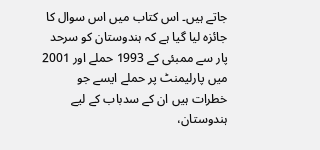جاتے ہیں۔ اس کتاب میں اس سوال کا جائزہ لیا گیا ہے کہ ہندوستان کو سرحد پار سے ممبئی کے 1993 حملے اور 2001 میں پارلیمنٹ پر حملے ایسے جو خطرات ہیں ان کے سدباب کے لیے ہندوستان،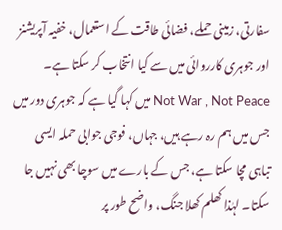سفارتی، زمینی حملے، فضائی طاقت کے استعمال، خفیہ آپریشنز اور جوہری کارروائی میں سے کیا انتخاب کر سکتا ہے۔
Not War , Not Peace میں کہا گیا ہے کہ جوہری دور میں جس میں ہم رہ رہے ہیں، جہاں، فوجی جوابی حملہ ایسی تباہی مچا سکتا ہے، جس کے بارے میں سوچا بھی نہیں جا سکتا۔ لہٰذا کھلم کھلا جنگ، واضح طور پر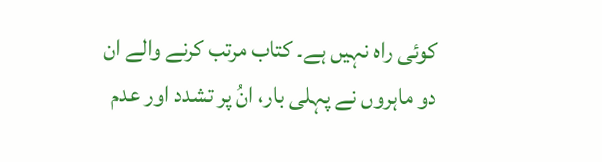کوئی راہ نہیں ہے۔ کتاب مرتب کرنے والے ان دو ماہروں نے پہلی بار، انُ پر تشدد اور عدم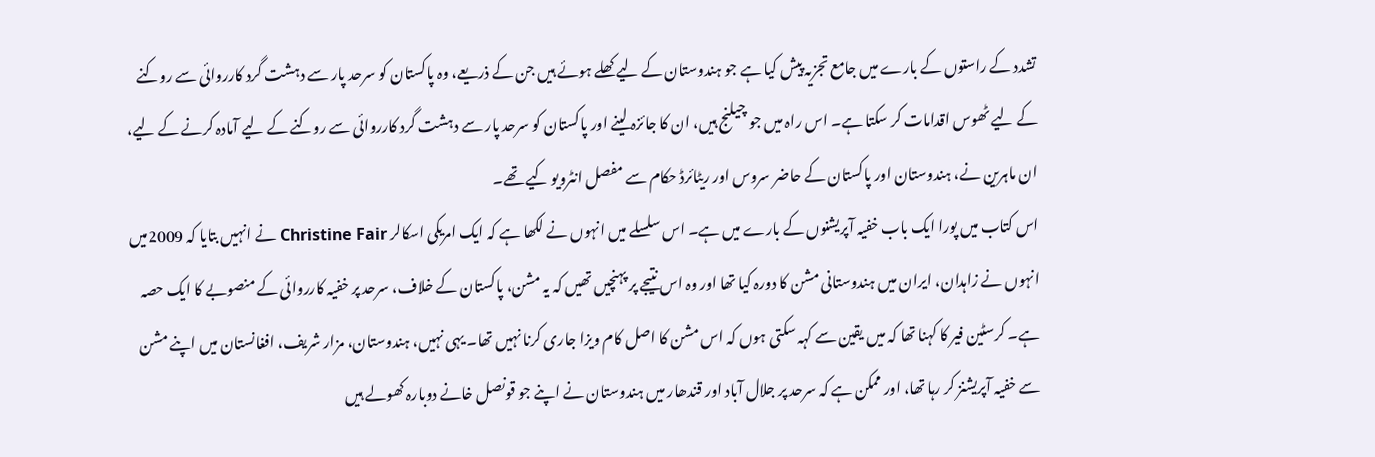تشدد کے راستوں کے بارے میں جامع تجزیہ پیش کیا ہے جو ہندوستان کے لیے کھلے ہوئے ہیں جن کے ذریعے، وہ پاکستان کو سرحد پار سے دہشت گرد کارروائی سے روکنے کے لیے ٹھوس اقدامات کر سکتا ہے۔ اس راہ میں جو چیلنج ہیں، ان کا جائزہ لینے اور پاکستان کو سرحد پار سے دہشت گرد کارروائی سے روکنے کے لیے آمادہ کرنے کے لیے، ان ماہرین نے، ہندوستان اور پاکستان کے حاضر سروس اور ریٹائرڈ حکام سے مفصل انٹرویو کیے تھے۔
اس کتاب میں پورا ایک باب خفیہ آپریشنوں کے بارے میں ہے۔ اس سلسلے میں انہوں نے لکھا ہے کہ ایک امریکی اسکالر Christine Fair نے انہیں بتایا کہ 2009میں انہوں نے زاہدان، ایران میں ہندوستانی مشن کا دورہ کیا تھا اور وہ اس نتیجے پر پہنچیں تھیں کہ یہ مشن، پاکستان کے خلاف، سرحد پر خفیہ کارروائی کے منصوبے کا ایک حصہ ہے۔ کرسٹین فیر کا کہنا تھا کہ میں یقین سے کہہ سکتی ہوں کہ اس مشن کا اصل کام ویزا جاری کرنا نہیں تھا۔ یہی نہیں، ہندوستان، مزار شریف، افغانستان میں اپنے مشن سے خفیہ آپریشنز کر رہا تھا، اور ممکن ہے کہ سرحد پر جلال آباد اور قندھار میں ہندوستان نے اپنے جو قونصل خانے دوبارہ کھولے ہیں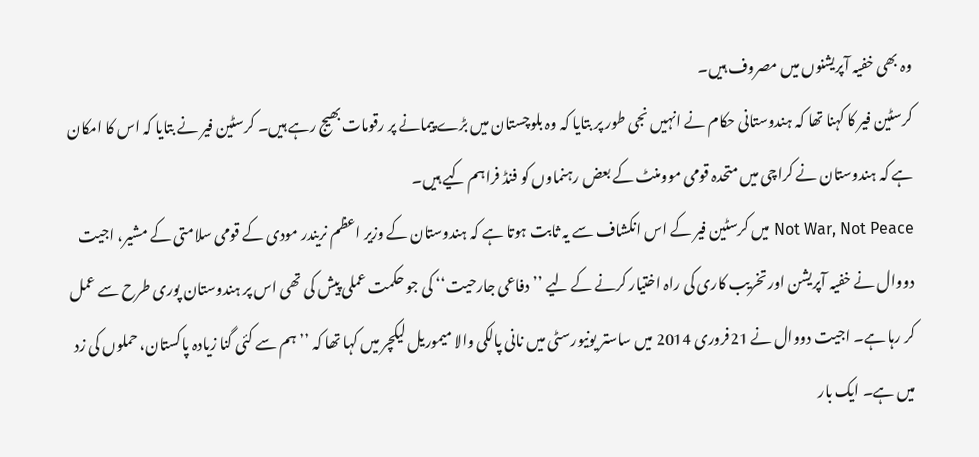وہ بھی خفیہ آپریشنوں میں مصروف ہیں۔
کرسٹین فیر کا کہنا تھا کہ ہندوستانی حکام نے انہیں نجی طور پر بتایا کہ وہ بلوچستان میں بڑے پیمانے پر رقومات بھیج رہے ہیں۔ کرسٹین فیر نے بتایا کہ اس کا امکان ہے کہ ہندوستان نے کراچی میں متحدہ قومی موومنٹ کے بعض رہنماوں کو فنڈ فراہم کیے ہیں۔
Not War, Not Peace میں کرسٹین فیر کے اس انکشاف سے یہ ثابت ہوتا ہے کہ ہندوستان کے وزیر اعظم نریندر مودی کے قومی سلامتی کے مشیر، اجیت دووال نے خفیہ آپریشن اور تخریب کاری کی راہ اختیار کرنے کے لیے ’’دفاعی جارحیت‘‘ کی جو حکمت عملی پیش کی تھی اس پر ہندوستان پوری طرح سے عمل کر رہا ہے۔ اجیت دووال نے 21فروری 2014 میں ساستر یونیورسٹی میں نانی پالکی والا میموریل لیکچر میں کہا تھا کہ ’’ہم سے کئی گنا زیادہ پاکستان، حملوں کی زد میں ہے۔ ایک بار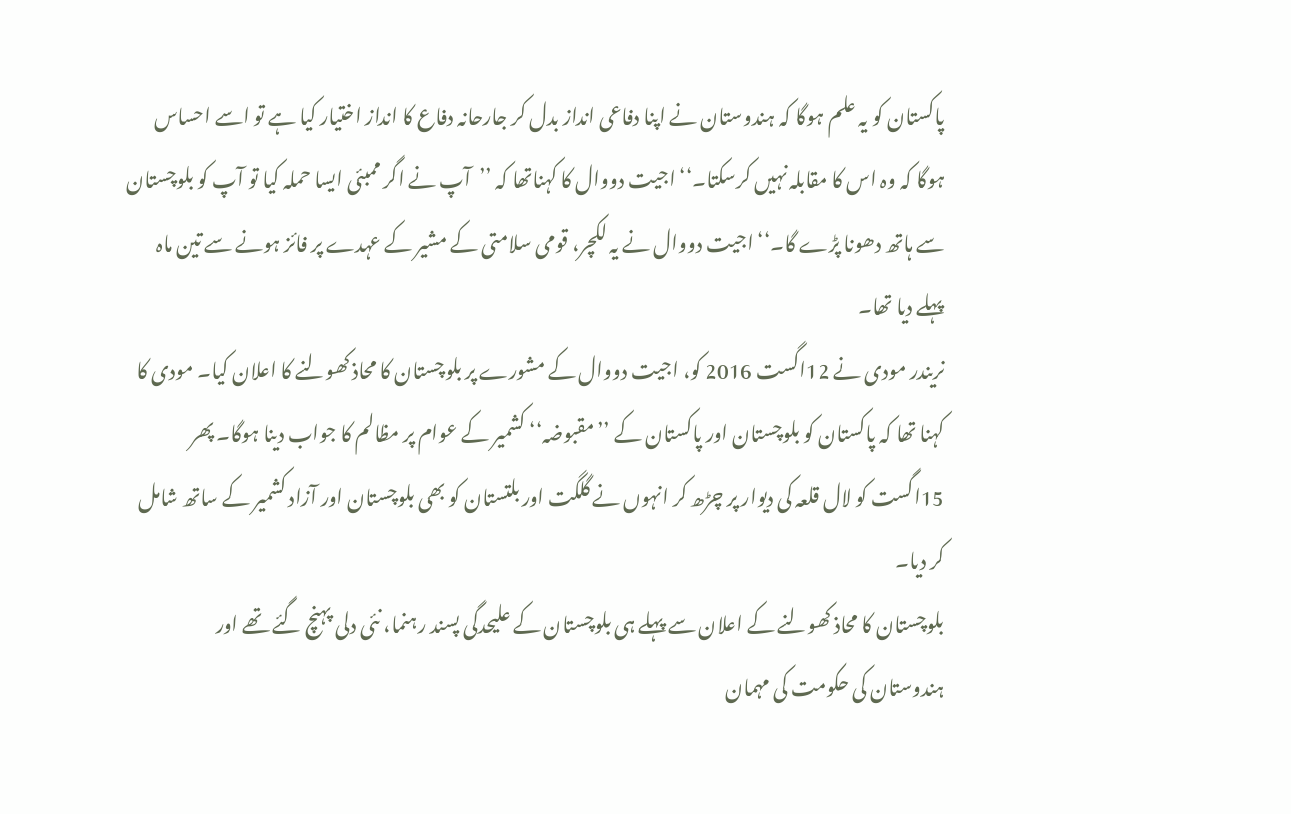پاکستان کو یہ علم ہوگا کہ ہندوستان نے اپنا دفاعی انداز بدل کر جارحانہ دفاع کا انداز اختیار کیا ہے تو اسے احساس ہوگا کہ وہ اس کا مقابلہ نہیں کرسکتا۔‘‘ اجیت دووال کا کہناتھا کہ ’’آپ نے اگر ممبئی ایسا حملہ کیا تو آپ کو بلوچستان سے ہاتھ دھونا پڑے گا۔‘‘ اجیت دووال نے یہ لکچر، قومی سلامتی کے مشیر کے عہدے پر فائز ہونے سے تین ماہ پہلے دیا تھا۔
نریندر مودی نے 12اگست 2016 کو، اجیت دووال کے مشورے پر بلوچستان کا محاذ کھولنے کا اعلان کیا۔ مودی کا کہنا تھا کہ پاکستان کو بلوچستان اور پاکستان کے ’’مقبوضہ‘‘ کشمیر کے عوام پر مظالم کا جواب دینا ہوگا۔ پھر 15اگست کو لال قلعہ کی دیوار پر چڑھ کر انہوں نے گلگت اور بلتستان کو بھی بلوچستان اور آزاد کشمیر کے ساتھ شامل کر دیا۔
بلوچستان کا محاذ کھولنے کے اعلان سے پہلے ہی بلوچستان کے علیحدگی پسند رہنما، نئی دلی پہنچ گئے تھے اور ہندوستان کی حکومت کی مہمان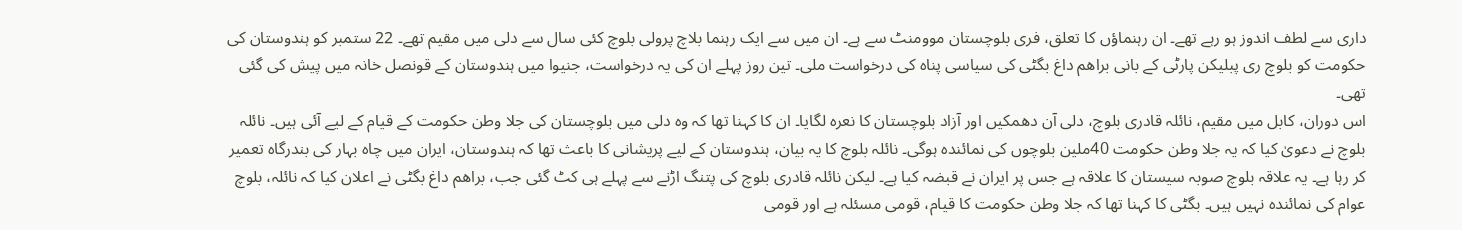داری سے لطف اندوز ہو رہے تھے۔ ان رہنماؤں کا تعلق، فری بلوچستان موومنٹ سے ہے۔ ان میں سے ایک رہنما بلاچ پرولی بلوچ کئی سال سے دلی میں مقیم تھے۔ 22 ستمبر کو ہندوستان کی حکومت کو بلوچ ری پبلیکن پارٹی کے بانی براھم داغ بگٹی کی سیاسی پناہ کی درخواست ملی۔ تین روز پہلے ان کی یہ درخواست، جنیوا میں ہندوستان کے قونصل خانہ میں پیش کی گئی تھی۔
اس دوران، کابل میں مقیم، نائلہ قادری بلوچ، دلی آن دھمکیں اور آزاد بلوچستان کا نعرہ لگایا۔ ان کا کہنا تھا کہ وہ دلی میں بلوچستان کی جلا وطن حکومت کے قیام کے لیے آئی ہیں۔ نائلہ بلوچ نے دعویٰ کیا کہ یہ جلا وطن حکومت 40ملین بلوچوں کی نمائندہ ہوگی۔ نائلہ بلوچ کا یہ بیان، ہندوستان کے لیے پریشانی کا باعث تھا کہ ہندوستان، ایران میں چاہ بہار کی بندرگاہ تعمیر کر رہا ہے۔ یہ علاقہ بلوچ صوبہ سیستان کا علاقہ ہے جس پر ایران نے قبضہ کیا ہے۔ لیکن نائلہ قادری بلوچ کی پتنگ اڑنے سے پہلے ہی کٹ گئی جب، براھم داغ بگٹی نے اعلان کیا کہ نائلہ، بلوچ عوام کی نمائندہ نہیں ہیں۔ بگٹی کا کہنا تھا کہ جلا وطن حکومت کا قیام، قومی مسئلہ ہے اور قومی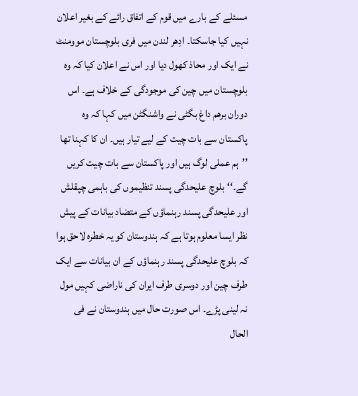مسئلے کے بارے میں قوم کے اتفاق رائے کے بغیر اعلان نہیں کیا جاسکتا۔ ادِھر لندن میں فری بلوچستان موومنٹ نے ایک اور محاذ کھول دیا اور اس نے اعلان کیا کہ وہ بلوچستان میں چین کی موجودگی کے خلاف ہے۔ اس دوران برھم داغ بگٹی نے واشنگٹن میں کہا کہ وہ پاکستان سے بات چیت کے لیے تیار ہیں۔ ان کا کہنا تھا ’’ہم عملی لوگ ہیں اور پاکستان سے بات چیت کریں گے۔‘‘ بلوچ علیحدگی پسند تنظیموں کی باہمی چپقلش اور علیحدگی پسند رہنماؤں کے متضاد بیانات کے پیش نظر ایسا معلوم ہوتا ہے کہ ہندوستان کو یہ خطرہ لاحق ہوا کہ بلوچ علیحدگی پسند رہنماؤں کے ان بیانات سے ایک طرف چین اور دوسری طرف ایران کی ناراضی کہیں مول نہ لینی پڑے۔ اس صورت حال میں ہندوستان نے فی الحال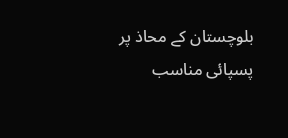بلوچستان کے محاذ پر پسپائی مناسب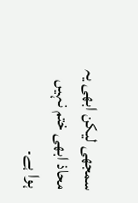سمجھی لیکن ابھی یہ محاذ ابھی ختم نہیں ہوا ہے۔